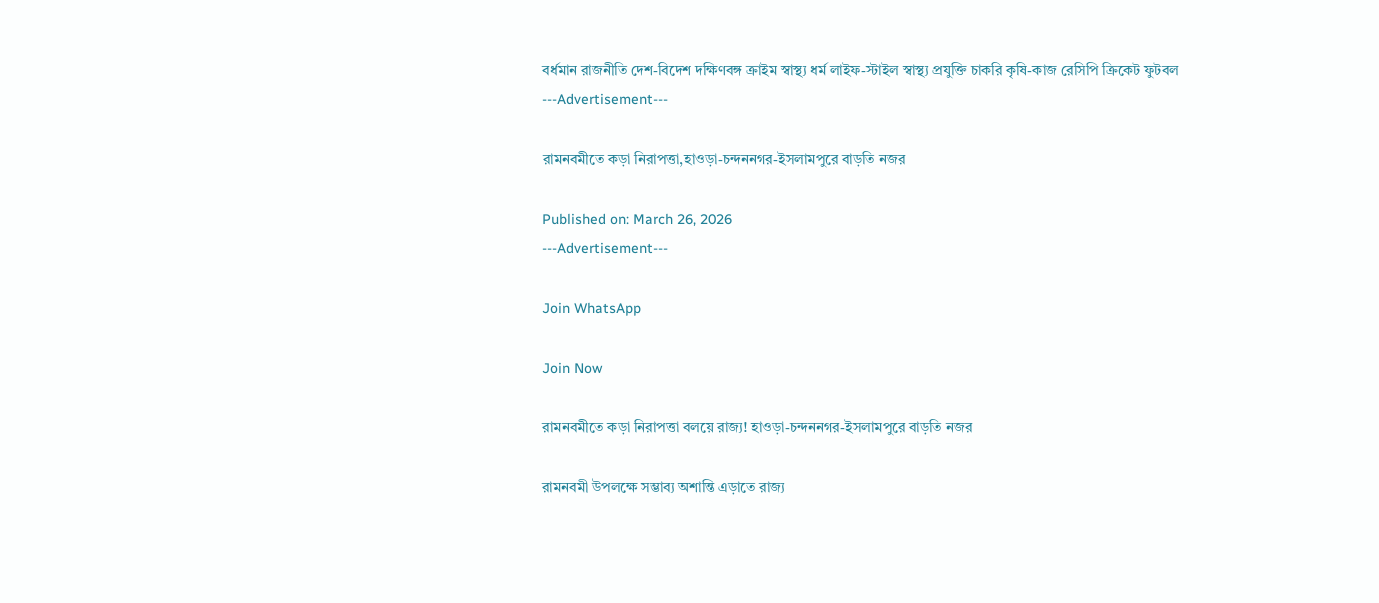বর্ধমান রাজনীতি দেশ-বিদেশ দক্ষিণবঙ্গ ক্রাইম স্বাস্থ্য ধর্ম লাইফ-স্টাইল স্বাস্থ্য প্রযুক্তি চাকরি কৃষি-কাজ রেসিপি ক্রিকেট ফুটবল
---Advertisement---

রামনবমীতে কড়া নিরাপত্তা,হাওড়া-চন্দননগর-ইসলামপুরে বাড়তি নজর

Published on: March 26, 2026
---Advertisement---

Join WhatsApp

Join Now

রামনবমীতে কড়া নিরাপত্তা বলয়ে রাজ্য! হাওড়া-চন্দননগর-ইসলামপুরে বাড়তি নজর

রামনবমী উপলক্ষে সম্ভাব্য অশান্তি এড়াতে রাজ্য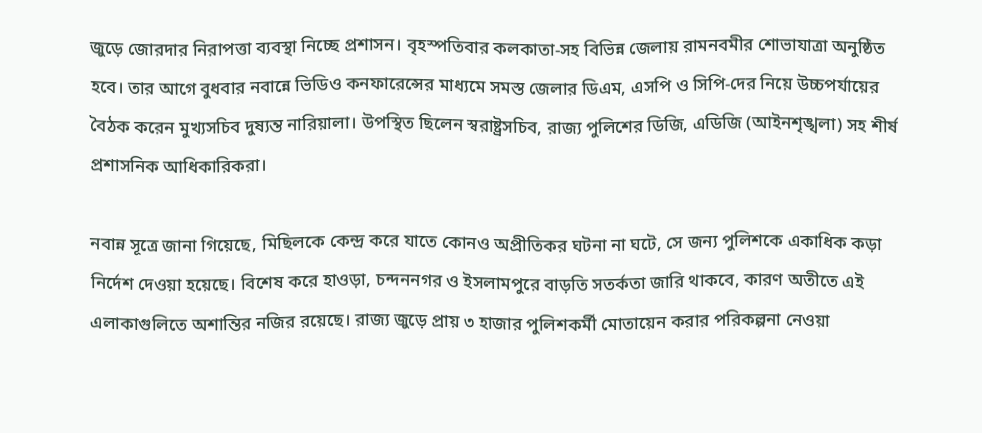জুড়ে জোরদার নিরাপত্তা ব্যবস্থা নিচ্ছে প্রশাসন। বৃহস্পতিবার কলকাতা-সহ বিভিন্ন জেলায় রামনবমীর শোভাযাত্রা অনুষ্ঠিত হবে। তার আগে বুধবার নবান্নে ভিডিও কনফারেন্সের মাধ্যমে সমস্ত জেলার ডিএম, এসপি ও সিপি-দের নিয়ে উচ্চপর্যায়ের বৈঠক করেন মুখ্যসচিব দুষ্যন্ত নারিয়ালা। উপস্থিত ছিলেন স্বরাষ্ট্রসচিব, রাজ্য পুলিশের ডিজি, এডিজি (আইনশৃঙ্খলা) সহ শীর্ষ প্রশাসনিক আধিকারিকরা।

নবান্ন সূত্রে জানা গিয়েছে, মিছিলকে কেন্দ্র করে যাতে কোনও অপ্রীতিকর ঘটনা না ঘটে, সে জন্য পুলিশকে একাধিক কড়া নির্দেশ দেওয়া হয়েছে। বিশেষ করে হাওড়া, চন্দননগর ও ইসলামপুরে বাড়তি সতর্কতা জারি থাকবে, কারণ অতীতে এই এলাকাগুলিতে অশান্তির নজির রয়েছে। রাজ্য জুড়ে প্রায় ৩ হাজার পুলিশকর্মী মোতায়েন করার পরিকল্পনা নেওয়া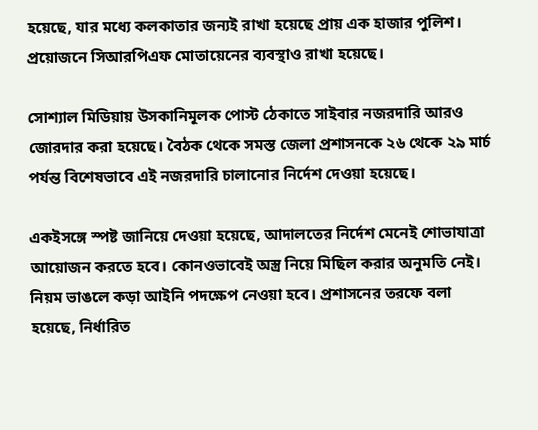হয়েছে, যার মধ্যে কলকাতার জন্যই রাখা হয়েছে প্রায় এক হাজার পুলিশ। প্রয়োজনে সিআরপিএফ মোতায়েনের ব্যবস্থাও রাখা হয়েছে।

সোশ্যাল মিডিয়ায় উসকানিমূলক পোস্ট ঠেকাতে সাইবার নজরদারি আরও জোরদার করা হয়েছে। বৈঠক থেকে সমস্ত জেলা প্রশাসনকে ২৬ থেকে ২৯ মার্চ পর্যন্ত বিশেষভাবে এই নজরদারি চালানোর নির্দেশ দেওয়া হয়েছে।

একইসঙ্গে স্পষ্ট জানিয়ে দেওয়া হয়েছে, আদালতের নির্দেশ মেনেই শোভাযাত্রা আয়োজন করতে হবে। কোনওভাবেই অস্ত্র নিয়ে মিছিল করার অনুমতি নেই। নিয়ম ভাঙলে কড়া আইনি পদক্ষেপ নেওয়া হবে। প্রশাসনের তরফে বলা হয়েছে, নির্ধারিত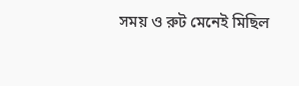সময় ও রুট মেনেই মিছিল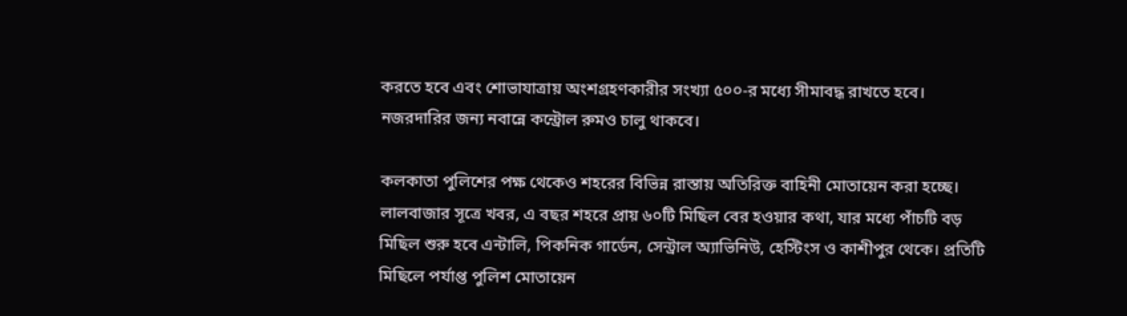করতে হবে এবং শোভাযাত্রায় অংশগ্রহণকারীর সংখ্যা ৫০০-র মধ্যে সীমাবদ্ধ রাখতে হবে। নজরদারির জন্য নবান্নে কন্ট্রোল রুমও চালু থাকবে।

কলকাতা পুলিশের পক্ষ থেকেও শহরের বিভিন্ন রাস্তায় অতিরিক্ত বাহিনী মোতায়েন করা হচ্ছে। লালবাজার সূত্রে খবর, এ বছর শহরে প্রায় ৬০টি মিছিল বের হওয়ার কথা, যার মধ্যে পাঁচটি বড় মিছিল শুরু হবে এন্টালি, পিকনিক গার্ডেন, সেন্ট্রাল অ্যাভিনিউ, হেস্টিংস ও কাশীপুর থেকে। প্রতিটি মিছিলে পর্যাপ্ত পুলিশ মোতায়েন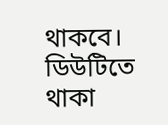থাকবে। ডিউটিতে থাকা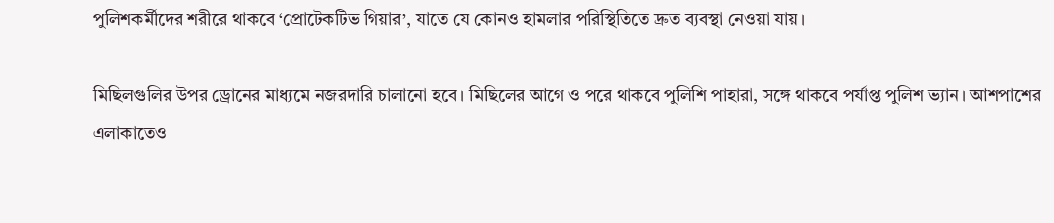পুলিশকর্মীদের শরীরে থাকবে ‘প্রোটেকটিভ গিয়ার’, যাতে যে কোনও হামলার পরিস্থিতিতে দ্রুত ব্যবস্থা নেওয়া যায়।

মিছিলগুলির উপর ড্রোনের মাধ্যমে নজরদারি চালানো হবে। মিছিলের আগে ও পরে থাকবে পুলিশি পাহারা, সঙ্গে থাকবে পর্যাপ্ত পুলিশ ভ্যান। আশপাশের এলাকাতেও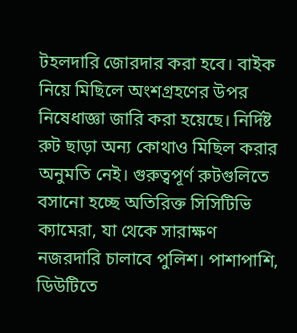টহলদারি জোরদার করা হবে। বাইক নিয়ে মিছিলে অংশগ্রহণের উপর নিষেধাজ্ঞা জারি করা হয়েছে। নির্দিষ্ট রুট ছাড়া অন্য কোথাও মিছিল করার অনুমতি নেই। গুরুত্বপূর্ণ রুটগুলিতে বসানো হচ্ছে অতিরিক্ত সিসিটিভি ক্যামেরা, যা থেকে সারাক্ষণ নজরদারি চালাবে পুলিশ। পাশাপাশি, ডিউটিতে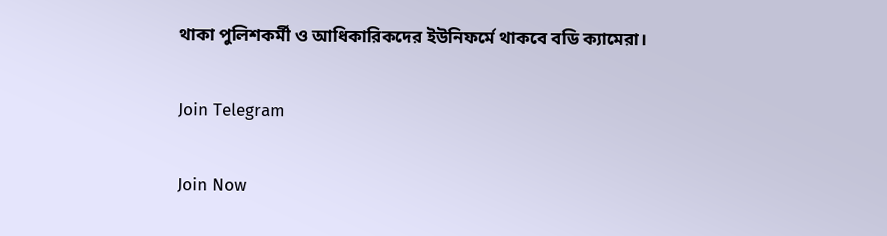থাকা পুলিশকর্মী ও আধিকারিকদের ইউনিফর্মে থাকবে বডি ক্যামেরা।

Join Telegram

Join Now